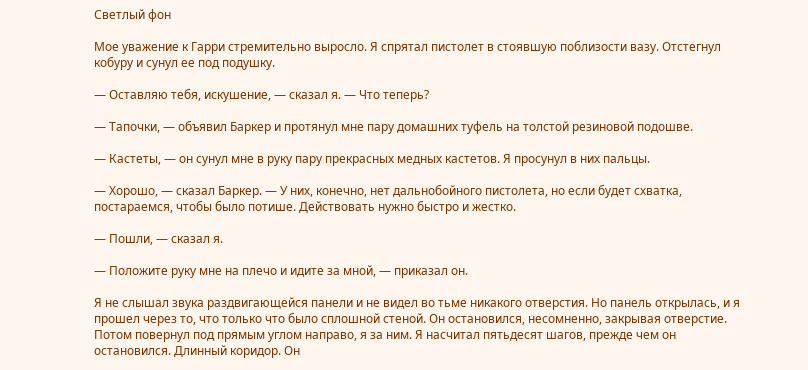Светлый фон

Мое уважение к Гарри стремительно выросло. Я спрятал пистолет в стоявшую поблизости вазу. Отстегнул кобуру и сунул ее под подушку.

— Оставляю тебя, искушение, — сказал я. — Что теперь?

— Тапочки, — объявил Баркер и протянул мне пару домашних туфель на толстой резиновой подошве.

— Кастеты, — он сунул мне в руку пару прекрасных медных кастетов. Я просунул в них пальцы.

— Хорошо, — сказал Баркер. — У них, конечно, нет дальнобойного пистолета, но если будет схватка, постараемся, чтобы было потише. Действовать нужно быстро и жестко.

— Пошли, — сказал я.

— Положите руку мне на плечо и идите за мной, — приказал он.

Я не слышал звука раздвигающейся панели и не видел во тьме никакого отверстия. Но панель открылась, и я прошел через то, что только что было сплошной стеной. Он остановился, несомненно, закрывая отверстие. Потом повернул под прямым углом направо, я за ним. Я насчитал пятьдесят шагов, прежде чем он остановился. Длинный коридор. Он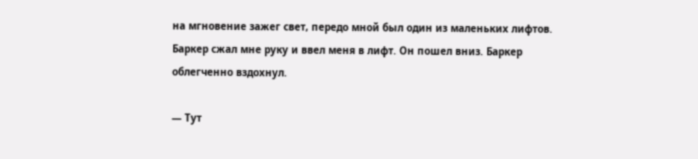на мгновение зажег свет, передо мной был один из маленьких лифтов. Баркер сжал мне руку и ввел меня в лифт. Он пошел вниз. Баркер облегченно вздохнул.

— Тут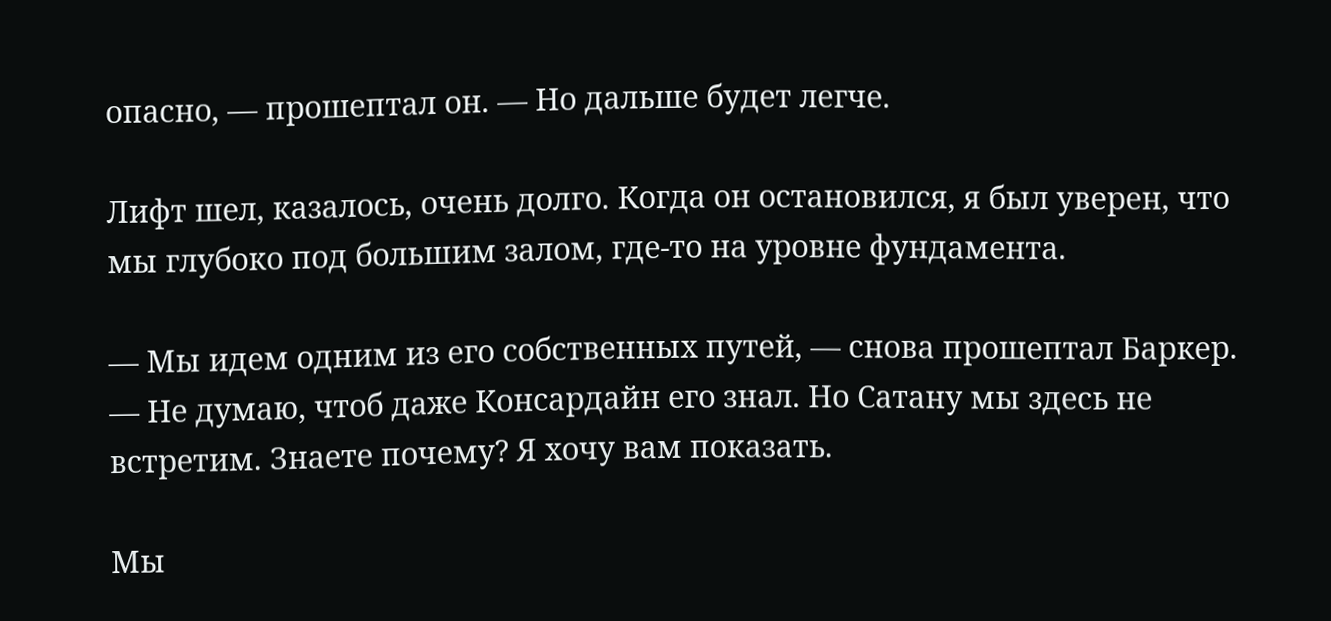опасно, — прошептал он. — Но дальше будет легче.

Лифт шел, казалось, очень долго. Когда он остановился, я был уверен, что мы глубоко под большим залом, где-то на уровне фундамента.

— Мы идем одним из его собственных путей, — снова прошептал Баркер. — Не думаю, чтоб даже Консардайн его знал. Но Сатану мы здесь не встретим. Знаете почему? Я хочу вам показать.

Мы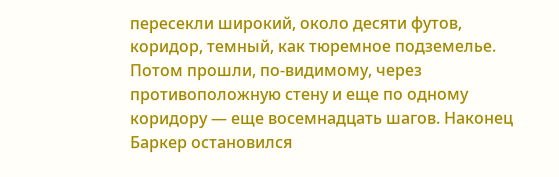пересекли широкий, около десяти футов, коридор, темный, как тюремное подземелье. Потом прошли, по-видимому, через противоположную стену и еще по одному коридору — еще восемнадцать шагов. Наконец Баркер остановился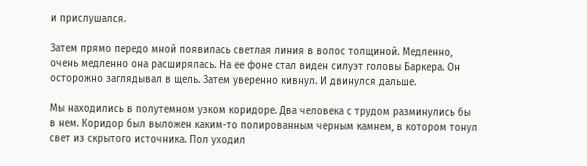и прислушался.

Затем прямо передо мной появилась светлая линия в волос толщиной. Медленно, очень медленно она расширялась. На ее фоне стал виден силуэт головы Баркера. Он осторожно заглядывал в щель. Затем уверенно кивнул. И двинулся дальше.

Мы находились в полутемном узком коридоре. Два человека с трудом разминулись бы в нем. Коридор был выложен каким-то полированным черным камнем, в котором тонул свет из скрытого источника. Пол уходил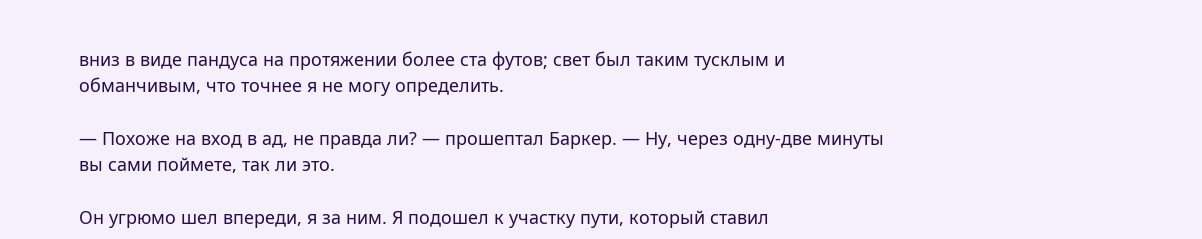вниз в виде пандуса на протяжении более ста футов; свет был таким тусклым и обманчивым, что точнее я не могу определить.

— Похоже на вход в ад, не правда ли? — прошептал Баркер. — Ну, через одну-две минуты вы сами поймете, так ли это.

Он угрюмо шел впереди, я за ним. Я подошел к участку пути, который ставил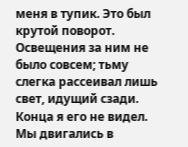меня в тупик. Это был крутой поворот. Освещения за ним не было совсем; тьму слегка рассеивал лишь свет, идущий сзади. Конца я его не видел. Мы двигались в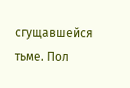сгущавшейся тьме. Пол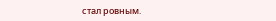стал ровным.